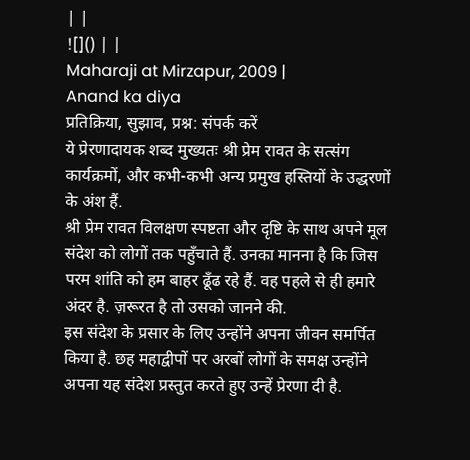| |
![]() | |
Maharaji at Mirzapur, 2009 |
Anand ka diya
प्रतिक्रिया, सुझाव, प्रश्न: संपर्क करें
ये प्रेरणादायक शब्द मुख्यतः श्री प्रेम रावत के सत्संग कार्यक्रमों, और कभी-कभी अन्य प्रमुख हस्तियों के उद्धरणों के अंश हैं.
श्री प्रेम रावत विलक्षण स्पष्टता और दृष्टि के साथ अपने मूल संदेश को लोगों तक पहुँचाते हैं. उनका मानना है कि जिस परम शांति को हम बाहर ढूँढ रहे हैं. वह पहले से ही हमारे अंदर है. ज़रूरत है तो उसको जानने की.
इस संदेश के प्रसार के लिए उन्होंने अपना जीवन समर्पित किया है. छह महाद्वीपों पर अरबों लोगों के समक्ष उन्होंने अपना यह संदेश प्रस्तुत करते हुए उन्हें प्रेरणा दी है.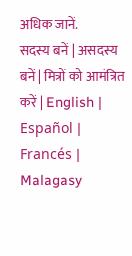अधिक जानें.
सदस्य बनें | असदस्य बनें | मित्रों को आमंत्रित करें | English | Español | Francés | Malagasy